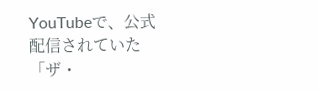YouTubeで、公式配信されていた「ザ・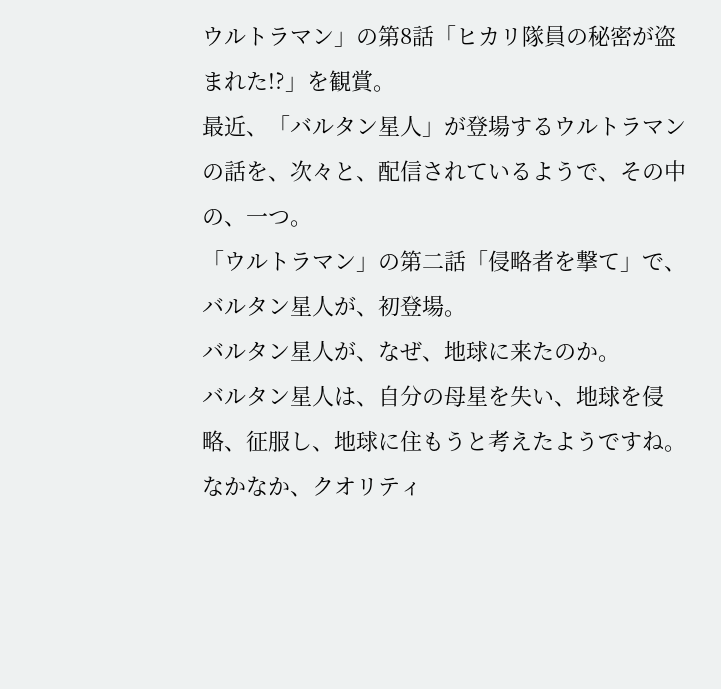ウルトラマン」の第8話「ヒカリ隊員の秘密が盗まれた!?」を観賞。
最近、「バルタン星人」が登場するウルトラマンの話を、次々と、配信されているようで、その中の、一つ。
「ウルトラマン」の第二話「侵略者を撃て」で、バルタン星人が、初登場。
バルタン星人が、なぜ、地球に来たのか。
バルタン星人は、自分の母星を失い、地球を侵略、征服し、地球に住もうと考えたようですね。
なかなか、クオリティ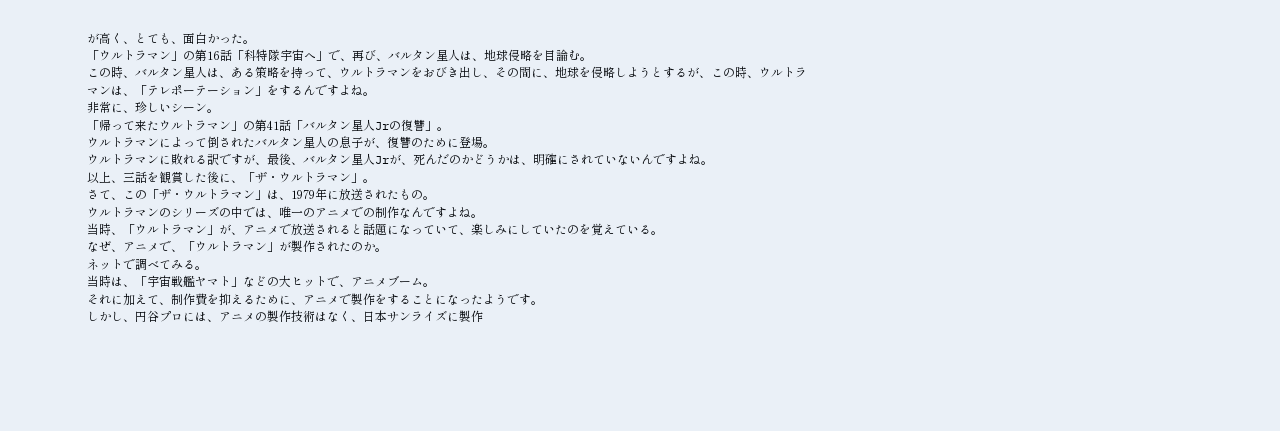が高く、とても、面白かった。
「ウルトラマン」の第16話「科特隊宇宙へ」で、再び、バルタン星人は、地球侵略を目論む。
この時、バルタン星人は、ある策略を持って、ウルトラマンをおびき出し、その間に、地球を侵略しようとするが、この時、ウルトラマンは、「テレポーテーション」をするんですよね。
非常に、珍しいシーン。
「帰って来たウルトラマン」の第41話「バルタン星人Jrの復讐」。
ウルトラマンによって倒されたバルタン星人の息子が、復讐のために登場。
ウルトラマンに敗れる訳ですが、最後、バルタン星人Jrが、死んだのかどうかは、明確にされていないんですよね。
以上、三話を観賞した後に、「ザ・ウルトラマン」。
さて、この「ザ・ウルトラマン」は、1979年に放送されたもの。
ウルトラマンのシリーズの中では、唯一のアニメでの制作なんですよね。
当時、「ウルトラマン」が、アニメで放送されると話題になっていて、楽しみにしていたのを覚えている。
なぜ、アニメで、「ウルトラマン」が製作されたのか。
ネットで調べてみる。
当時は、「宇宙戦艦ヤマト」などの大ヒットで、アニメブーム。
それに加えて、制作費を抑えるために、アニメで製作をすることになったようです。
しかし、円谷プロには、アニメの製作技術はなく、日本サンライズに製作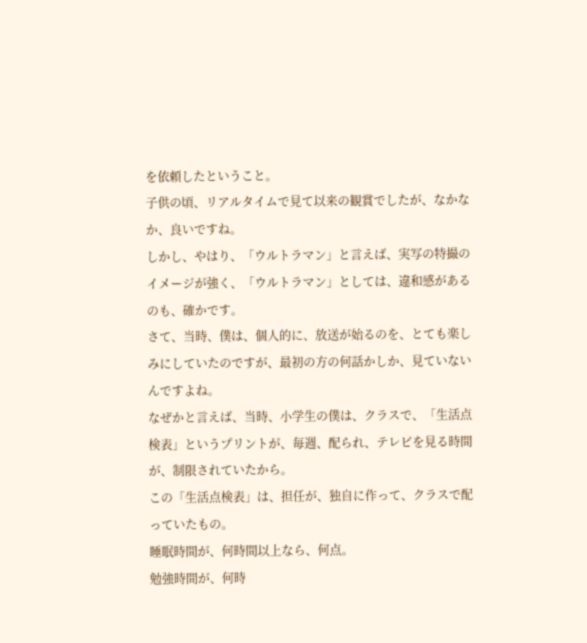を依頼したということ。
子供の頃、リアルタイムで見て以来の観賞でしたが、なかなか、良いですね。
しかし、やはり、「ウルトラマン」と言えば、実写の特撮のイメージが強く、「ウルトラマン」としては、違和感があるのも、確かです。
さて、当時、僕は、個人的に、放送が始るのを、とても楽しみにしていたのですが、最初の方の何話かしか、見ていないんですよね。
なぜかと言えば、当時、小学生の僕は、クラスで、「生活点検表」というプリントが、毎週、配られ、テレビを見る時間が、制限されていたから。
この「生活点検表」は、担任が、独自に作って、クラスで配っていたもの。
睡眠時間が、何時間以上なら、何点。
勉強時間が、何時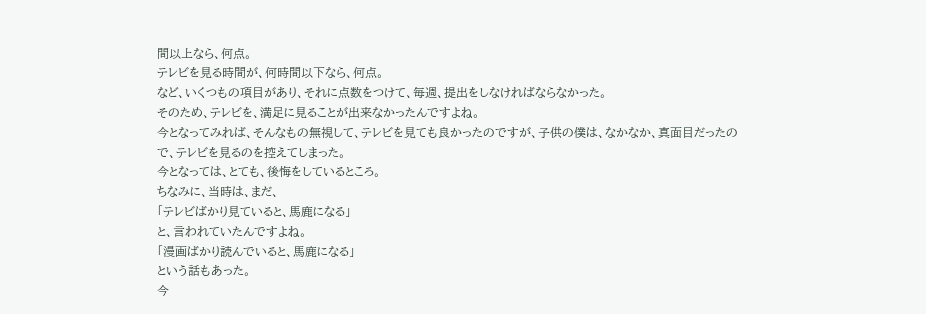間以上なら、何点。
テレビを見る時間が、何時間以下なら、何点。
など、いくつもの項目があり、それに点数をつけて、毎週、提出をしなければならなかった。
そのため、テレビを、満足に見ることが出来なかったんですよね。
今となってみれば、そんなもの無視して、テレビを見ても良かったのですが、子供の僕は、なかなか、真面目だったので、テレビを見るのを控えてしまった。
今となっては、とても、後悔をしているところ。
ちなみに、当時は、まだ、
「テレビばかり見ていると、馬鹿になる」
と、言われていたんですよね。
「漫画ばかり読んでいると、馬鹿になる」
という話もあった。
今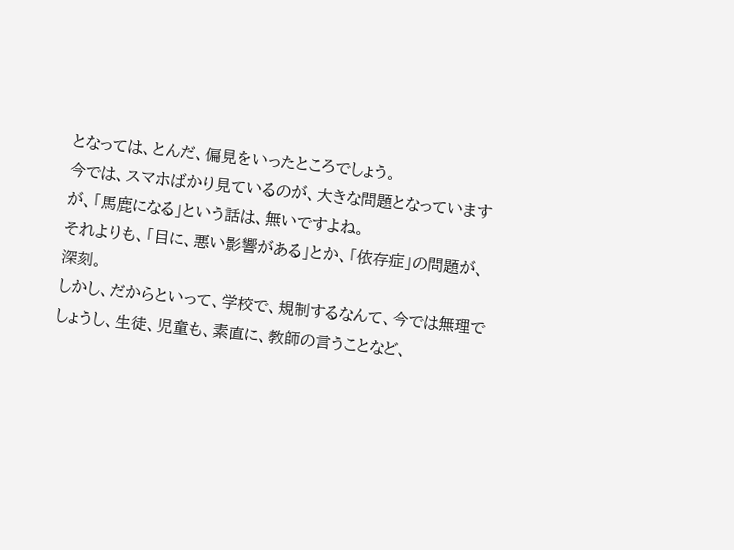となっては、とんだ、偏見をいったところでしょう。
今では、スマホばかり見ているのが、大きな問題となっていますが、「馬鹿になる」という話は、無いですよね。
それよりも、「目に、悪い影響がある」とか、「依存症」の問題が、深刻。
しかし、だからといって、学校で、規制するなんて、今では無理でしょうし、生徒、児童も、素直に、教師の言うことなど、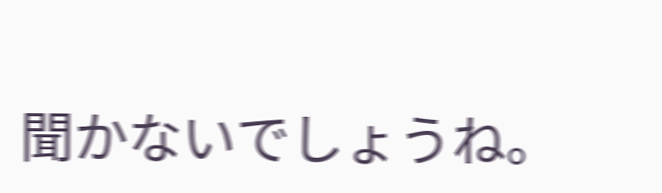聞かないでしょうね。